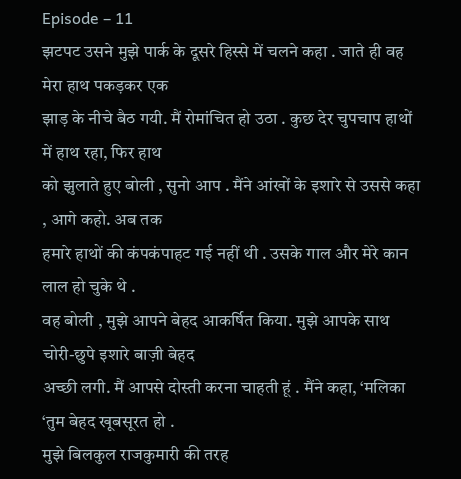Episode – 11
झटपट उसने मुझे पार्क के दूसरे हिस्से में चलने कहा . जाते ही वह मेरा हाथ पकड़कर एक
झाड़ के नीचे बैठ गयी. मैं रोमांचित हो उठा . कुछ देर चुपचाप हाथों में हाथ रहा, फिर हाथ
को झुलाते हुए बोली , सुनो आप . मैंने आंखों के इशारे से उससे कहा , आगे कहो. अब तक
हमारे हाथों की कंपकंपाहट गई नहीं थी . उसके गाल और मेरे कान लाल हो चुके थे .
वह बोली , मुझे आपने बेहद आकर्षित किया. मुझे आपके साथ चोरी-छुपे इशारे बाज़ी बेहद
अच्छी लगी. मैं आपसे दोस्ती करना चाहती हूं . मैंने कहा, ‘मलिका ‘तुम बेहद खूबसूरत हो .
मुझे बिलकुल राजकुमारी की तरह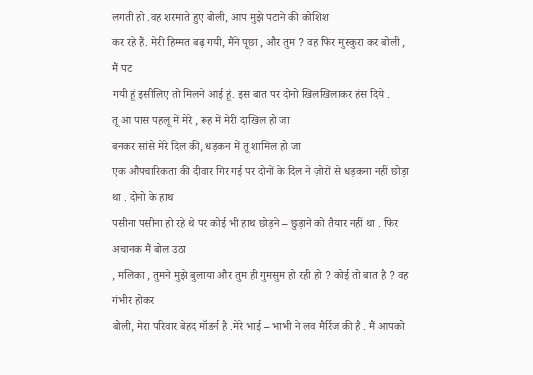लगती हो .वह शरमाते हुए बोली, आप मुझे पटाने की कोशिश
कर रहे हैं. मेरी हिम्मत बढ़ गयी, मैंने पूछा , और तुम ? वह फिर मुस्कुरा कर बोली , मैं पट
गयी हूं इसीलिए तो मिलने आई हूं. इस बात पर दोनो खिलखिलाकर हंस दिये .
तू आ पास पहलू में मेरे , रूह में मेरी दाखिल हो जा
बनकर सांसे मेरे दिल की, धड़कन में तू शामिल हो जा
एक औपचारिकता की दीवार गिर गई पर दोनों के दिल ने ज़ोरों से धड़कना नहीं छोड़ा था . दोनो के हाथ
पसीना पसीना हो रहे थे पर कोई भी हाथ छोड़ने – छुड़ाने को तैयार नहीं था . फिर अचानक मैं बोल उठा
, मलिका , तुमने मुझे बुलाया और तुम ही गुमसुम हो रही हो ? कोई तो बात है ? वह गंभीर होकर
बोली, मेरा परिवार बेहद मॉडर्न है .मेरे भाई – भाभी ने लव मैर्रिज की है . मैं आपको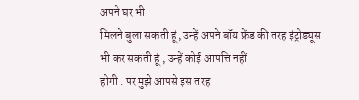अपने घर भी
मिलने बुला सकती हूं, उन्हें अपने बॉय फ्रेंड की तरह इंट्रोड्यूस भी कर सकती हूं , उन्हें कोई आपत्ति नहीं
होगी . पर मुझे आपसे इस तरह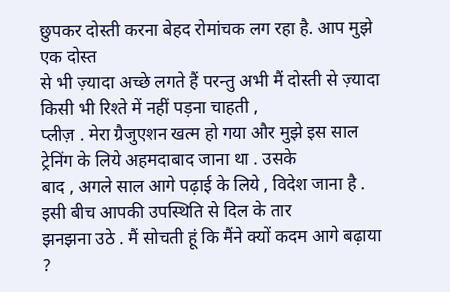छुपकर दोस्ती करना बेहद रोमांचक लग रहा है. आप मुझे एक दोस्त
से भी ज़्यादा अच्छे लगते हैं परन्तु अभी मैं दोस्ती से ज़्यादा किसी भी रिश्ते में नहीं पड़ना चाहती ,
प्लीज़ . मेरा ग्रैजुएशन खत्म हो गया और मुझे इस साल ट्रेनिंग के लिये अहमदाबाद जाना था . उसके
बाद , अगले साल आगे पढ़ाई के लिये , विदेश जाना है . इसी बीच आपकी उपस्थिति से दिल के तार
झनझना उठे . मैं सोचती हूं कि मैंने क्यों कदम आगे बढ़ाया ?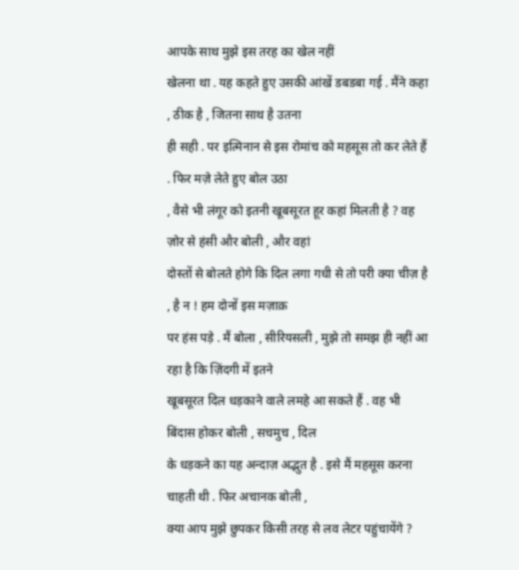आपके साथ मुझे इस तरह का खेल नहीं
खेलना था . यह कहते हुए उसकी आंखें डबडबा गई . मैंने कहा , ठीक है , जितना साथ है उतना
ही सही . पर इत्मिनान से इस रोमांच को महसूस तो कर लेते हैं . फिर मज़े लेते हुए बोल उठा
, वैसे भी लंगूर को इतनी खूबसूरत हूर कहां मिलती है ? वह ज़ोर से हंसी और बोली , और वहां
दोस्तों से बोलते होगे कि दिल लगा गधी से तो परी क्या चीज़ है , है न ! हम दोनों इस मज़ाक़
पर हंस पड़े . मैं बोला , सीरियसली , मुझे तो समझ ही नहीं आ रहा है कि ज़िंदगी में इतने
खूबसूरत दिल धड़काने वाले लमहे आ सकते हैं . वह भी बिंदास होकर बोली , सचमुच , दिल
के धड़कने का यह अन्दाज़ अद्भुत है . इसे मैं महसूस करना चाहती थी . फिर अचानक बोली ,
क्या आप मुझे छुपकर किसी तरह से लव लेटर पहुंचायेंगे ?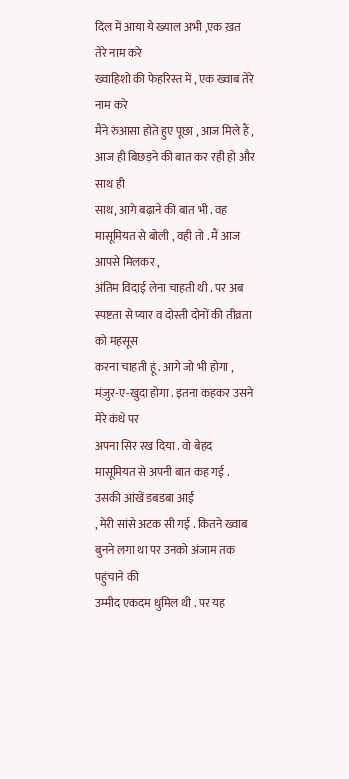दिल में आया ये ख्याल अभी ,एक ख़त तेरे नाम करे
ख्वाहिशो की फेहरिस्त में , एक ख्वाब तेरे नाम करे
मैंने रुंआसा होते हुए पूछा , आज मिले हैं , आज ही बिछड़ने की बात कर रही हो और साथ ही
साथ, आगे बढ़ाने की बात भी . वह मासूमियत से बोली , वही तो . मैं आज आपसे मिलकर ,
अंतिम विदाई लेना चाहती थी . पर अब स्पष्टता से प्यार व दोस्ती दोनों की तीव्रता को महसूस
करना चाहती हूं . आगे जो भी होगा , मंज़ुर-ए-खुदा होगा . इतना कहकर उसने मेरे कंधे पर
अपना सिर रख दिया . वो बेहद मासूमियत से अपनी बात कह गई . उसकी आंखें डबडबा आईं
, मेरी सांसे अटक सी गई . कितने ख्वाब बुनने लगा था पर उनको अंजाम तक पहुंचाने की
उम्मीद एकदम धुमिल थी . पर यह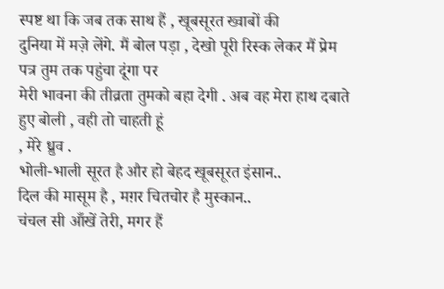स्पष्ट था कि जब तक साथ हैं , खूबसूरत ख्वाबों की
दुनिया में मज़े लेंगे. मैं बोल पड़ा , देखो पूरी रिस्क लेकर मैं प्रेम पत्र तुम तक पहुंचा दूंगा पर
मेरी भावना की तीव्रता तुमको बहा देगी . अब वह मेरा हाथ दबाते हुए बोली , वही तो चाहती हूं
, मेरे ध्रुव .
भोली-भाली सूरत है और हो बेहद खूबसूरत इंसान..
दिल की मासूम है , मग़र चितचोर है मुस्कान..
चंचल सी आँखें तेरी, मगर हैं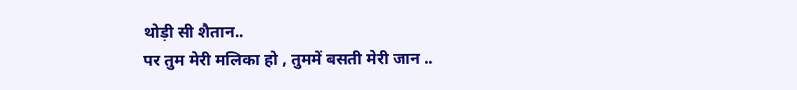थोड़ी सी शैतान..
पर तुम मेरी मलिका हो , तुममें बसती मेरी जान ..